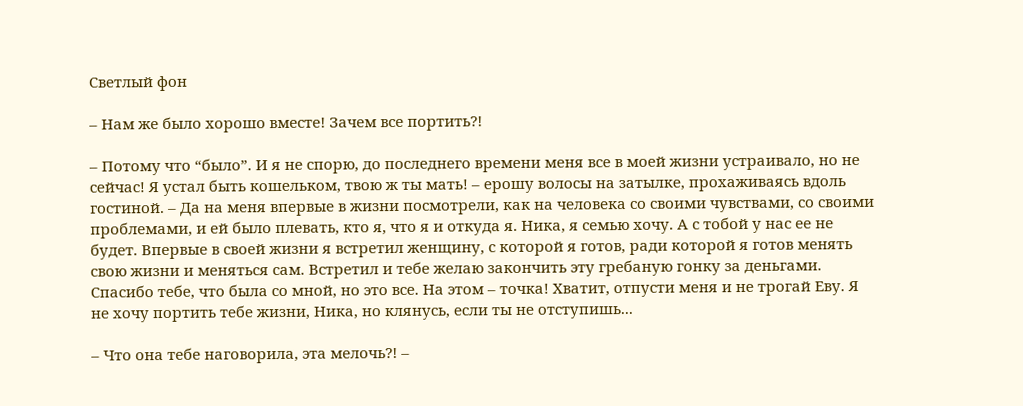Светлый фон

– Нам же было хорошо вместе! Зачем все портить?!

– Потому что “было”. И я не спорю, до последнего времени меня все в моей жизни устраивало, но не сейчас! Я устал быть кошельком, твою ж ты мать! – ерошу волосы на затылке, прохаживаясь вдоль гостиной. – Да на меня впервые в жизни посмотрели, как на человека со своими чувствами, со своими проблемами, и ей было плевать, кто я, что я и откуда я. Ника, я семью хочу. А с тобой у нас ее не будет. Впервые в своей жизни я встретил женщину, с которой я готов, ради которой я готов менять свою жизни и меняться сам. Встретил и тебе желаю закончить эту гребаную гонку за деньгами. Спасибо тебе, что была со мной, но это все. На этом – точка! Хватит, отпусти меня и не трогай Еву. Я не хочу портить тебе жизни, Ника, но клянусь, если ты не отступишь...

– Что она тебе наговорила, эта мелочь?! –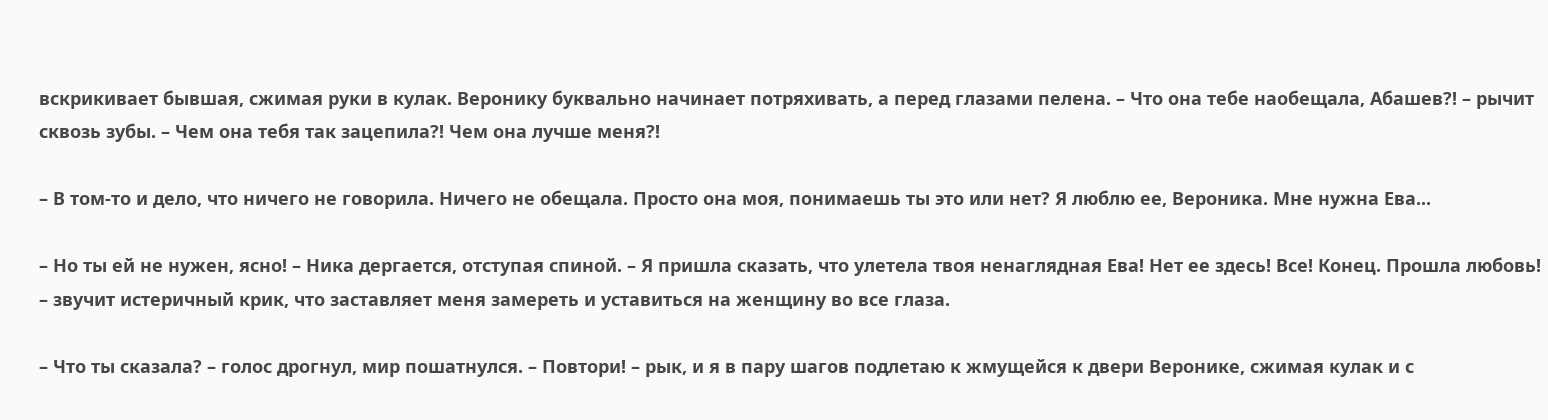вскрикивает бывшая, сжимая руки в кулак. Веронику буквально начинает потряхивать, а перед глазами пелена. – Что она тебе наобещала, Абашев?! – рычит сквозь зубы. – Чем она тебя так зацепила?! Чем она лучше меня?!

– В том-то и дело, что ничего не говорила. Ничего не обещала. Просто она моя, понимаешь ты это или нет? Я люблю ее, Вероника. Мне нужна Ева...

– Но ты ей не нужен, ясно! – Ника дергается, отступая спиной. – Я пришла сказать, что улетела твоя ненаглядная Ева! Нет ее здесь! Все! Конец. Прошла любовь! – звучит истеричный крик, что заставляет меня замереть и уставиться на женщину во все глаза.

– Что ты сказала? – голос дрогнул, мир пошатнулся. – Повтори! – рык, и я в пару шагов подлетаю к жмущейся к двери Веронике, сжимая кулак и с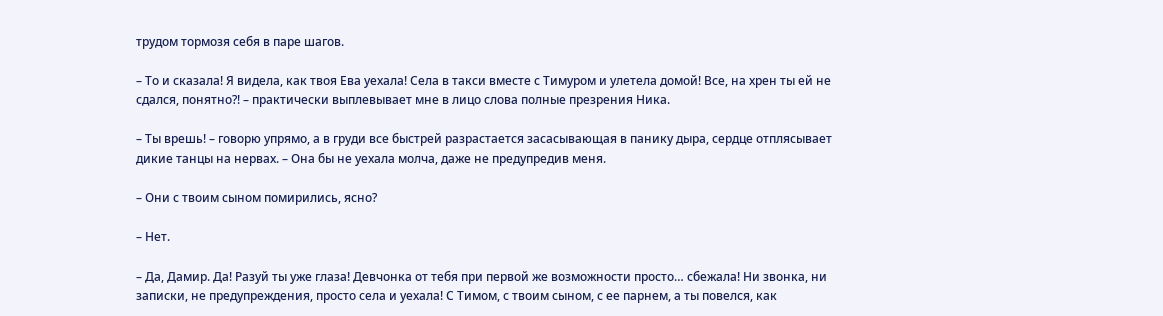трудом тормозя себя в паре шагов.

– То и сказала! Я видела, как твоя Ева уехала! Села в такси вместе с Тимуром и улетела домой! Все, на хрен ты ей не сдался, понятно?! – практически выплевывает мне в лицо слова полные презрения Ника.

– Ты врешь! – говорю упрямо, а в груди все быстрей разрастается засасывающая в панику дыра, сердце отплясывает дикие танцы на нервах. – Она бы не уехала молча, даже не предупредив меня.

– Они с твоим сыном помирились, ясно?

– Нет.

– Да, Дамир. Да! Разуй ты уже глаза! Девчонка от тебя при первой же возможности просто… сбежала! Ни звонка, ни записки, не предупреждения, просто села и уехала! С Тимом, с твоим сыном, с ее парнем, а ты повелся, как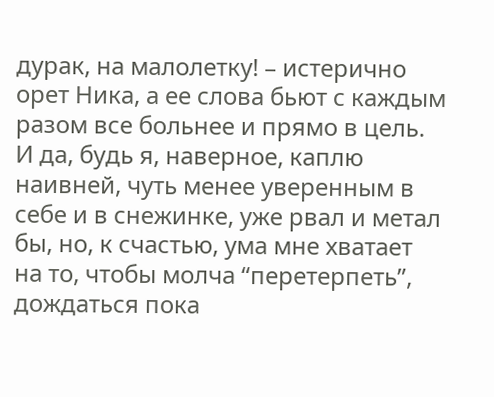дурак, на малолетку! – истерично орет Ника, а ее слова бьют с каждым разом все больнее и прямо в цель. И да, будь я, наверное, каплю наивней, чуть менее уверенным в себе и в снежинке, уже рвал и метал бы, но, к счастью, ума мне хватает на то, чтобы молча “перетерпеть”, дождаться пока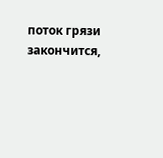поток грязи закончится,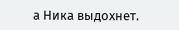а Ника выдохнет.